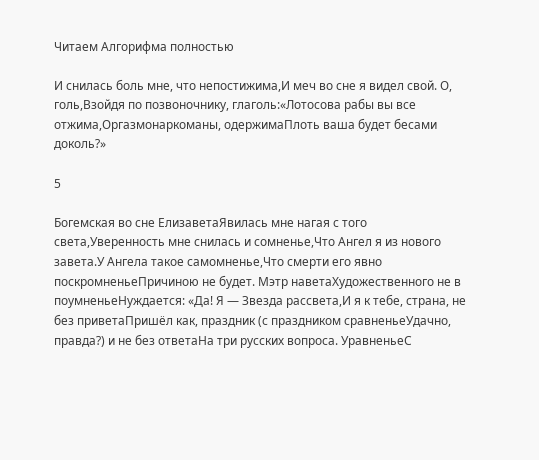Читаем Алгорифма полностью

И снилась боль мне, что непостижима,И меч во сне я видел свой. О, голь,Взойдя по позвоночнику, глаголь:«Лотосова рабы вы все отжима,Оргазмонаркоманы, одержимаПлоть ваша будет бесами доколь?»

5

Богемская во сне ЕлизаветаЯвилась мне нагая с того света,Уверенность мне снилась и сомненье,Что Ангел я из нового завета.У Ангела такое самомненье,Что смерти его явно поскромненьеПричиною не будет. Мэтр наветаХудожественного не в поумненьеНуждается: «Да! Я — Звезда рассвета,И я к тебе, страна, не без приветаПришёл как, праздник (с праздником сравненьеУдачно, правда?) и не без ответаНа три русских вопроса. УравненьеС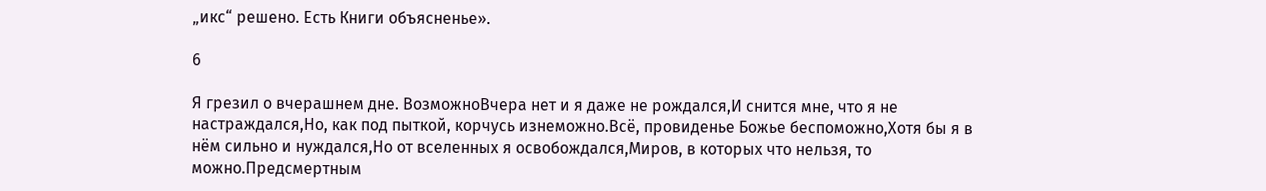„икс“ решено. Есть Книги объясненье».

6

Я грезил о вчерашнем дне. ВозможноВчера нет и я даже не рождался,И снится мне, что я не настраждался,Но, как под пыткой, корчусь изнеможно.Всё, провиденье Божье беспоможно,Хотя бы я в нём сильно и нуждался,Но от вселенных я освобождался,Миров, в которых что нельзя, то можно.Предсмертным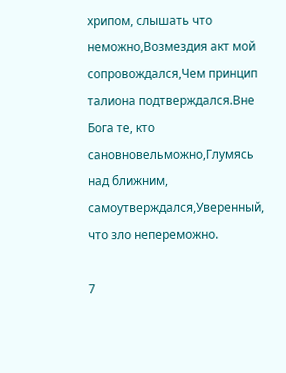хрипом, слышать что неможно,Возмездия акт мой сопровождался,Чем принцип талиона подтверждался.Вне Бога те, кто сановновельможно,Глумясь над ближним, самоутверждался,Уверенный, что зло непереможно.

7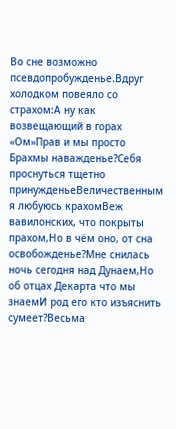Во сне возможно псевдопробужденье.Вдруг холодком повеяло со страхом:А ну как возвещающий в горах «Ом»Прав и мы просто Брахмы наважденье?Себя проснуться тщетно принужденьеВеличественным я любуюсь крахомВеж вавилонских, что покрыты прахом,Но в чём оно, от сна освобожденье?Мне снилась ночь сегодня над Дунаем,Но об отцах Декарта что мы знаемИ род его кто изъяснить сумеет?Весьма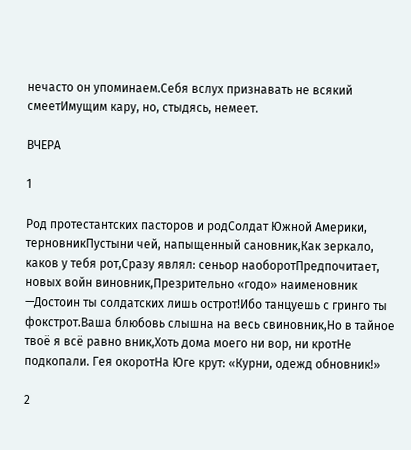нечасто он упоминаем.Себя вслух признавать не всякий смеетИмущим кару, но, стыдясь, немеет.

ВЧЕРА

1

Род протестантских пасторов и родСолдат Южной Америки, терновникПустыни чей, напыщенный сановник,Как зеркало, каков у тебя рот,Сразу являл: сеньор наоборотПредпочитает, новых войн виновник,Презрительно «годо» наименовник —Достоин ты солдатских лишь острот!Ибо танцуешь с гринго ты фокстрот.Ваша блюбовь слышна на весь свиновник,Но в тайное твоё я всё равно вник,Хоть дома моего ни вор, ни кротНе подкопали. Гея окоротНа Юге крут: «Курни, одежд обновник!»

2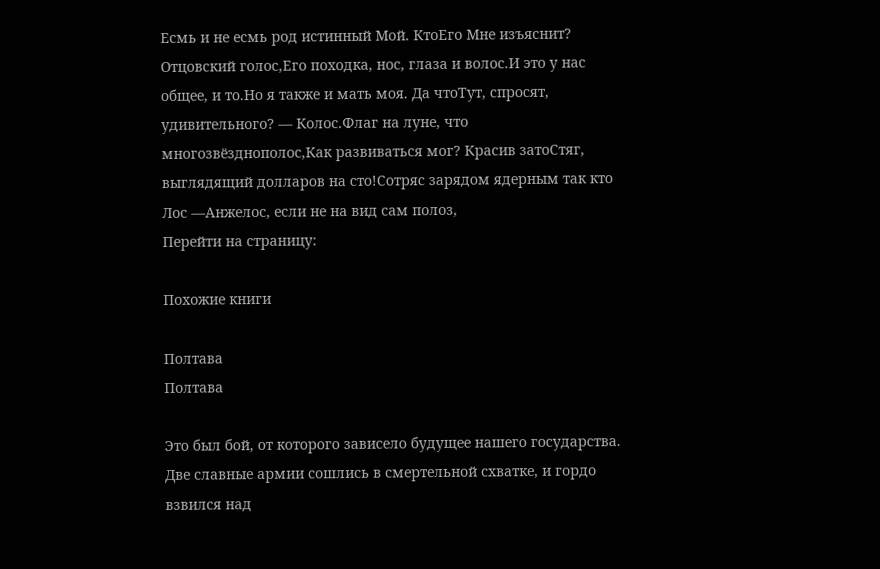Есмь и не есмь род истинный Мой. КтоЕго Мне изъяснит? Отцовский голос,Его походка, нос, глаза и волос.И это у нас общее, и то.Но я также и мать моя. Да чтоТут, спросят, удивительного? — Колос.Флаг на луне, что многозвёзднополос,Как развиваться мог? Красив затоСтяг, выглядящий долларов на сто!Сотряс зарядом ядерным так кто Лос —Анжелос, если не на вид сам полоз,
Перейти на страницу:

Похожие книги

Полтава
Полтава

Это был бой, от которого зависело будущее нашего государства. Две славные армии сошлись в смертельной схватке, и гордо взвился над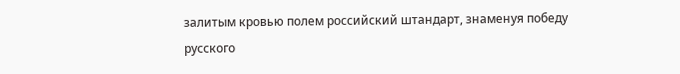залитым кровью полем российский штандарт, знаменуя победу русского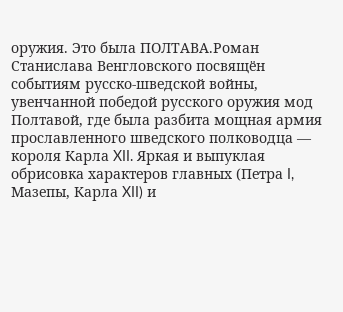оружия. Это была ПОЛТАВА.Роман Станислава Венгловского посвящён событиям русско-шведской войны, увенчанной победой русского оружия мод Полтавой, где была разбита мощная армия прославленного шведского полководца — короля Карла XII. Яркая и выпуклая обрисовка характеров главных (Петра I, Мазепы, Карла XII) и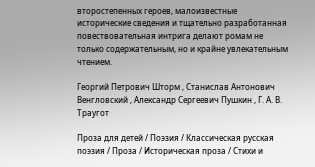второстепенных героев, малоизвестные исторические сведения и тщательно разработанная повествовательная интрига делают ромам не только содержательным, но и крайне увлекательным чтением.

Георгий Петрович Шторм , Станислав Антонович Венгловский , Александр Сергеевич Пушкин , Г. А. В. Траугот

Проза для детей / Поэзия / Классическая русская поэзия / Проза / Историческая проза / Стихи и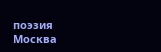поэзия
Москва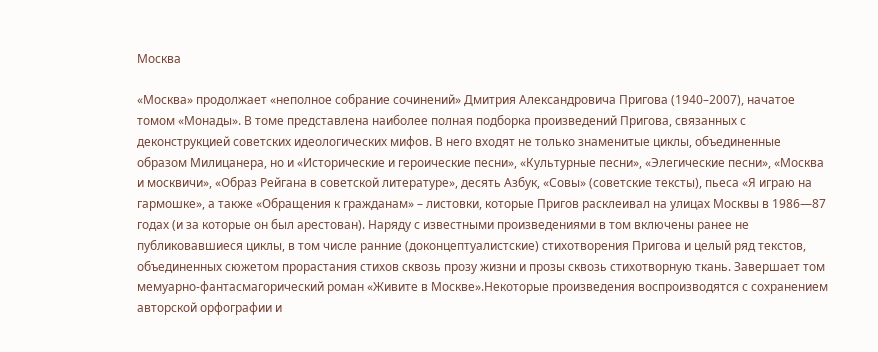Москва

«Москва» продолжает «неполное собрание сочинений» Дмитрия Александровича Пригова (1940–2007), начатое томом «Монады». В томе представлена наиболее полная подборка произведений Пригова, связанных с деконструкцией советских идеологических мифов. В него входят не только знаменитые циклы, объединенные образом Милицанера, но и «Исторические и героические песни», «Культурные песни», «Элегические песни», «Москва и москвичи», «Образ Рейгана в советской литературе», десять Азбук, «Совы» (советские тексты), пьеса «Я играю на гармошке», а также «Обращения к гражданам» – листовки, которые Пригов расклеивал на улицах Москвы в 1986—87 годах (и за которые он был арестован). Наряду с известными произведениями в том включены ранее не публиковавшиеся циклы, в том числе ранние (доконцептуалистские) стихотворения Пригова и целый ряд текстов, объединенных сюжетом прорастания стихов сквозь прозу жизни и прозы сквозь стихотворную ткань. Завершает том мемуарно-фантасмагорический роман «Живите в Москве».Некоторые произведения воспроизводятся с сохранением авторской орфографии и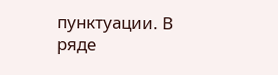пунктуации. В ряде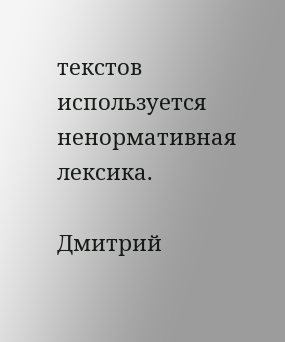текстов используется ненормативная лексика.

Дмитрий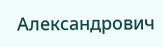Александрович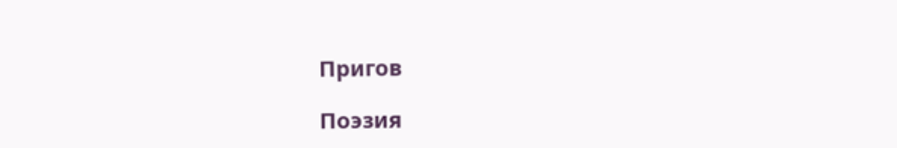Пригов

Поэзия